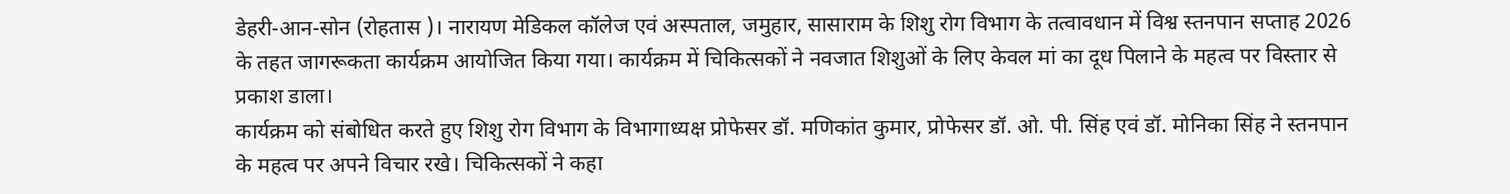डेहरी-आन-सोन (रोहतास )। नारायण मेडिकल कॉलेज एवं अस्पताल, जमुहार, सासाराम के शिशु रोग विभाग के तत्वावधान में विश्व स्तनपान सप्ताह 2026 के तहत जागरूकता कार्यक्रम आयोजित किया गया। कार्यक्रम में चिकित्सकों ने नवजात शिशुओं के लिए केवल मां का दूध पिलाने के महत्व पर विस्तार से प्रकाश डाला।
कार्यक्रम को संबोधित करते हुए शिशु रोग विभाग के विभागाध्यक्ष प्रोफेसर डॉ. मणिकांत कुमार, प्रोफेसर डॉ. ओ. पी. सिंह एवं डॉ. मोनिका सिंह ने स्तनपान के महत्व पर अपने विचार रखे। चिकित्सकों ने कहा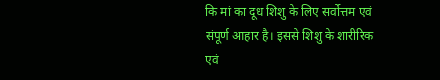कि मां का दूध शिशु के लिए सर्वोत्तम एवं संपूर्ण आहार है। इससे शिशु के शारीरिक एवं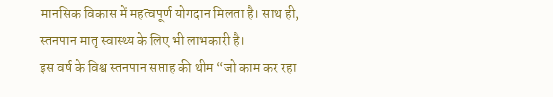मानसिक विकास में महत्वपूर्ण योगदान मिलता है। साथ ही, स्तनपान मातृ स्वास्थ्य के लिए भी लाभकारी है।
इस वर्ष के विश्व स्तनपान सप्ताह की थीम “जो काम कर रहा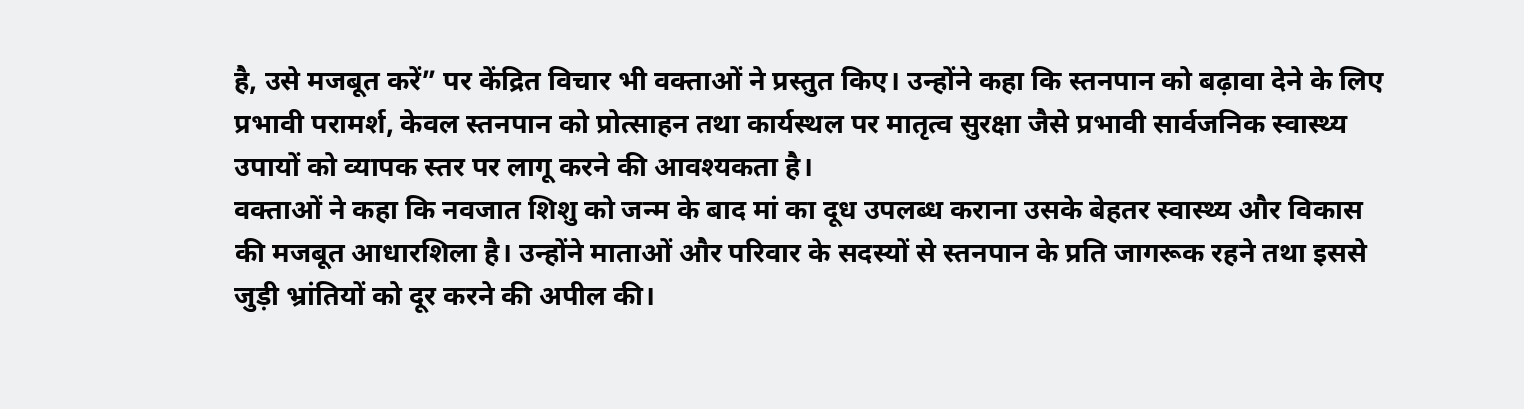है, उसे मजबूत करें” पर केंद्रित विचार भी वक्ताओं ने प्रस्तुत किए। उन्होंने कहा कि स्तनपान को बढ़ावा देने के लिए प्रभावी परामर्श, केवल स्तनपान को प्रोत्साहन तथा कार्यस्थल पर मातृत्व सुरक्षा जैसे प्रभावी सार्वजनिक स्वास्थ्य उपायों को व्यापक स्तर पर लागू करने की आवश्यकता है।
वक्ताओं ने कहा कि नवजात शिशु को जन्म के बाद मां का दूध उपलब्ध कराना उसके बेहतर स्वास्थ्य और विकास की मजबूत आधारशिला है। उन्होंने माताओं और परिवार के सदस्यों से स्तनपान के प्रति जागरूक रहने तथा इससे जुड़ी भ्रांतियों को दूर करने की अपील की।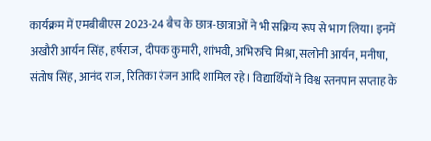कार्यक्रम में एमबीबीएस 2023-24 बैच के छात्र-छात्राओं ने भी सक्रिय रूप से भाग लिया। इनमें अखौरी आर्यन सिंह, हर्षराज, दीपक कुमारी, शांभवी, अभिरुचि मिश्रा, सलोनी आर्यन, मनीषा, संतोष सिंह, आनंद राज, रितिका रंजन आदि शामिल रहे। विद्यार्थियों ने विश्व स्तनपान सप्ताह के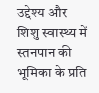उद्देश्य और शिशु स्वास्थ्य में स्तनपान की भूमिका के प्रति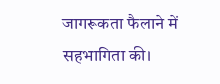जागरूकता फैलाने में सहभागिता की।